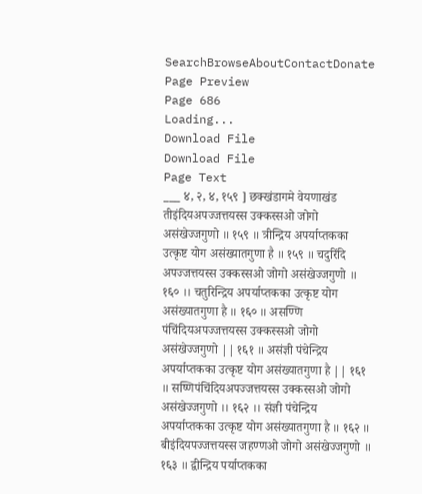SearchBrowseAboutContactDonate
Page Preview
Page 686
Loading...
Download File
Download File
Page Text
___ ४, २, ४, १५९ ] छक्खंडागमे वेयणाखंड तीइंदियअपज्जत्तयस्स उक्कस्सओ जोगो असंखेज्जगुणो ॥ १५९ ॥ त्रीन्द्रिय अपर्याप्तकका उत्कृष्ट योग असंख्यातगुणा है ॥ १५९ ॥ चदुरिंदि अपज्जत्तयस्स उक्कस्सओ जोगो असंखेज्जगुणो ॥ १६० ।। चतुरिन्द्रिय अपर्याप्तकका उत्कृष्ट योग असंख्यातगुणा है ॥ १६० ॥ असण्णि पंचिंदियअपज्जत्तयस्स उक्कस्सओ जोगो असंखेज्जगुणो || १६१ ॥ असंज्ञी पंचेन्द्रिय अपर्याप्तकका उत्कृष्ट योग असंख्यातगुणा है || १६१ ॥ सष्णिपंचिंदियअपज्जत्तयस्स उक्कस्सओ जोगो असंखेज्जगुणो ।। १६२ ।। संज्ञी पंचेन्द्रिय अपर्याप्तकका उत्कृष्ट योग असंख्यातगुणा है ॥ १६२ ॥ बीइंदियपज्जत्तयस्स जहण्णओ जोगो असंखेज्जगुणो ॥ १६३ ॥ द्वीन्द्रिय पर्याप्तकका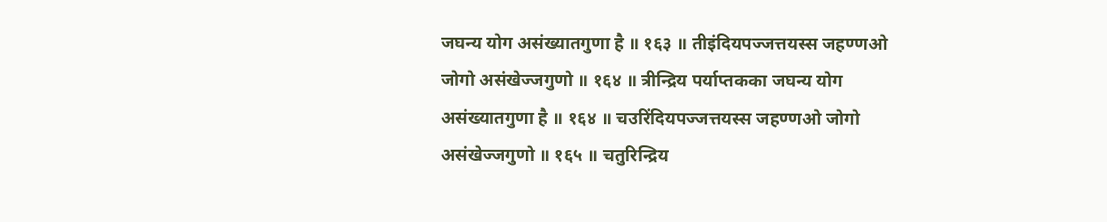जघन्य योग असंख्यातगुणा है ॥ १६३ ॥ तीइंदियपज्जत्तयस्स जहण्णओ जोगो असंखेज्जगुणो ॥ १६४ ॥ त्रीन्द्रिय पर्याप्तकका जघन्य योग असंख्यातगुणा है ॥ १६४ ॥ चउरिंदियपज्जत्तयस्स जहण्णओ जोगो असंखेज्जगुणो ॥ १६५ ॥ चतुरिन्द्रिय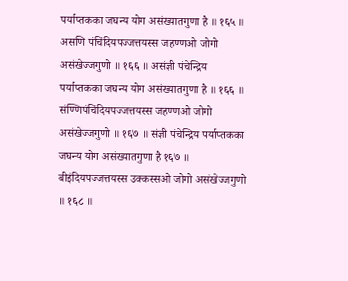पर्याप्तकका जघन्य योग असंख्यातगुणा है ॥ १६५ ॥ असणि पंचिंदियपज्जत्तयस्स जहण्णओ जोगो असंखेज्जगुणो ॥ १६६ ॥ असंज्ञी पंचेन्द्रिय पर्याप्तकका जघन्य योग असंख्यातगुणा है ॥ १६६ ॥ संण्णिपंचिंदियपज्जत्तयस्स जहण्णओ जोगो असंखेज्जगुणो ॥ १६७ ॥ संज्ञी पंचेन्द्रिय पर्याप्तकका जघन्य योग असंख्यातगुणा है १६७ ॥ बीइंदियपज्जत्तयस्स उक्कस्सओ जोगो असंखेज्जगुणो ॥ १६८ ॥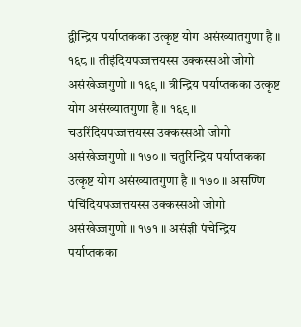द्वीन्द्रिय पर्याप्तकका उत्कृष्ट योग असंख्यातगुणा है ॥ १६८ ॥ तीइंदियपज्जत्तयस्स उक्कस्सओ जोगो असंखेज्जगुणो ॥ १६९ ॥ त्रीन्द्रिय पर्याप्तकका उत्कृष्ट योग असंख्यातगुणा है ॥ १६९ ॥ चउरिंदियपज्जत्तयस्स उक्कस्सओ जोगो असंखेज्जगुणो ॥ १७० ॥ चतुरिन्द्रिय पर्याप्तकका उत्कृष्ट योग असंख्यातगुणा है ॥ १७० ॥ असण्णि पंचिंदियपज्जत्तयस्स उक्कस्सओ जोगो असंखेज्जगुणो ॥ १७१ ॥ असंज्ञी पंचेन्द्रिय पर्याप्तकका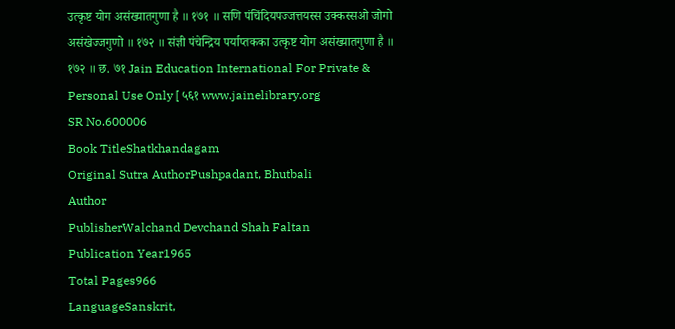उत्कृष्ट योग असंख्यातगुणा है ॥ १७१ ॥ सणि पंचिंदियपज्जत्तयस्स उक्कस्सओ जोगो असंखेज्जगुणो ॥ १७२ ॥ संज्ञी पंचेन्द्रिय पर्याप्तकका उत्कृष्ट योग असंख्यातगुणा है ॥ १७२ ॥ छ. ७१ Jain Education International For Private & Personal Use Only [ ५६१ www.jainelibrary.org
SR No.600006
Book TitleShatkhandagam
Original Sutra AuthorPushpadant, Bhutbali
Author
PublisherWalchand Devchand Shah Faltan
Publication Year1965
Total Pages966
LanguageSanskrit,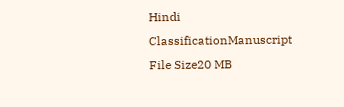Hindi
ClassificationManuscript
File Size20 MB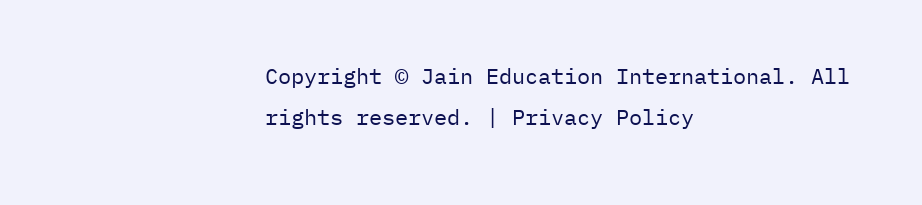Copyright © Jain Education International. All rights reserved. | Privacy Policy